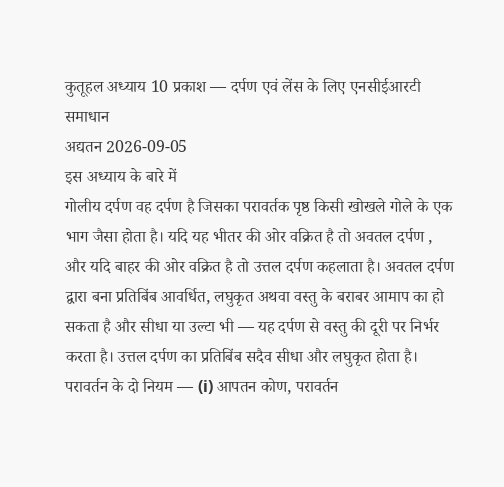कुतूहल अध्याय 10 प्रकाश — दर्पण एवं लेंस के लिए एनसीईआरटी समाधान
अद्यतन 2026-09-05
इस अध्याय के बारे में
गोलीय दर्पण वह दर्पण है जिसका परावर्तक पृष्ठ किसी खोखले गोले के एक भाग जैसा होता है। यदि यह भीतर की ओर वक्रित है तो अवतल दर्पण , और यदि बाहर की ओर वक्रित है तो उत्तल दर्पण कहलाता है। अवतल दर्पण द्वारा बना प्रतिबिंब आवर्धित, लघुकृत अथवा वस्तु के बराबर आमाप का हो सकता है और सीधा या उल्टा भी — यह दर्पण से वस्तु की दूरी पर निर्भर करता है। उत्तल दर्पण का प्रतिबिंब सदैव सीधा और लघुकृत होता है। परावर्तन के दो नियम — (i) आपतन कोण, परावर्तन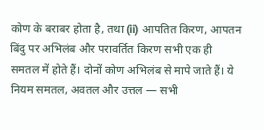कोण के बराबर होता है, तथा (ii) आपतित किरण, आपतन बिंदु पर अभिलंब और परावर्तित किरण सभी एक ही समतल में होते हैं। दोनों कोण अभिलंब से मापे जाते हैं। ये नियम समतल, अवतल और उत्तल — सभी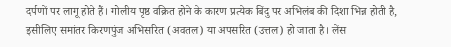दर्पणों पर लागू होते हैं। गोलीय पृष्ठ वक्रित होने के कारण प्रत्येक बिंदु पर अभिलंब की दिशा भिन्न होती है, इसीलिए समांतर किरणपुंज अभिसरित (अवतल) या अपसरित (उत्तल) हो जाता है। लेंस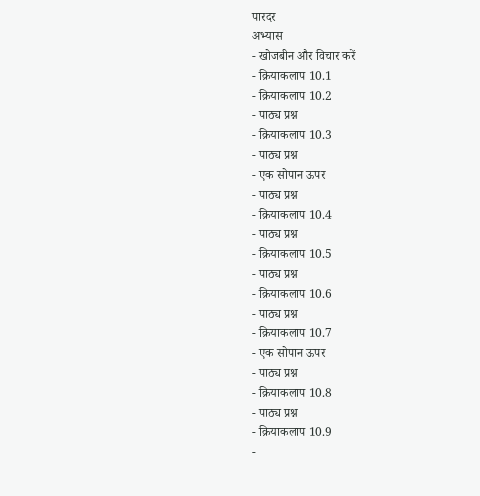पारदर
अभ्यास
- खोजबीन और विचार करें
- क्रियाकलाप 10.1
- क्रियाकलाप 10.2
- पाठ्य प्रश्न
- क्रियाकलाप 10.3
- पाठ्य प्रश्न
- एक सोपान ऊपर
- पाठ्य प्रश्न
- क्रियाकलाप 10.4
- पाठ्य प्रश्न
- क्रियाकलाप 10.5
- पाठ्य प्रश्न
- क्रियाकलाप 10.6
- पाठ्य प्रश्न
- क्रियाकलाप 10.7
- एक सोपान ऊपर
- पाठ्य प्रश्न
- क्रियाकलाप 10.8
- पाठ्य प्रश्न
- क्रियाकलाप 10.9
-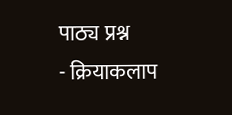पाठ्य प्रश्न
- क्रियाकलाप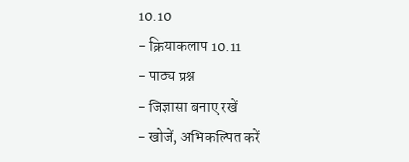10.10
- क्रियाकलाप 10.11
- पाठ्य प्रश्न
- जिज्ञासा बनाए रखें
- खोजें, अभिकल्पित करें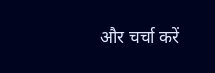और चर्चा करें